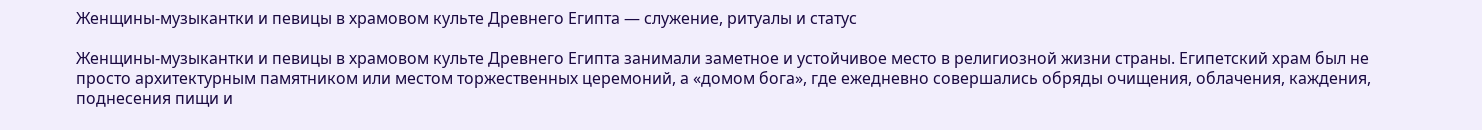Женщины-музыкантки и певицы в храмовом культе Древнего Египта — служение, ритуалы и статус

Женщины-музыкантки и певицы в храмовом культе Древнего Египта занимали заметное и устойчивое место в религиозной жизни страны. Египетский храм был не просто архитектурным памятником или местом торжественных церемоний, а «домом бога», где ежедневно совершались обряды очищения, облачения, каждения, поднесения пищи и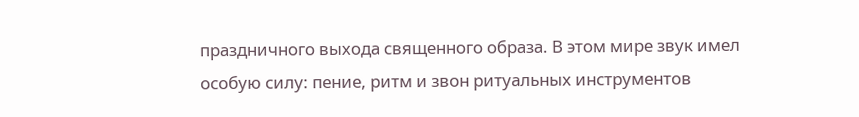праздничного выхода священного образа. В этом мире звук имел особую силу: пение, ритм и звон ритуальных инструментов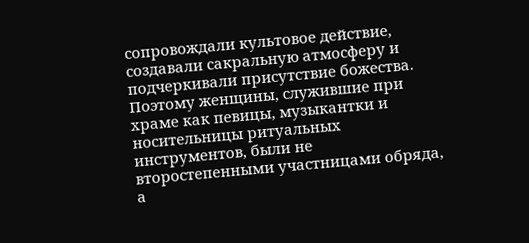сопровождали культовое действие, создавали сакральную атмосферу и подчеркивали присутствие божества. Поэтому женщины, служившие при храме как певицы, музыкантки и носительницы ритуальных инструментов, были не второстепенными участницами обряда, а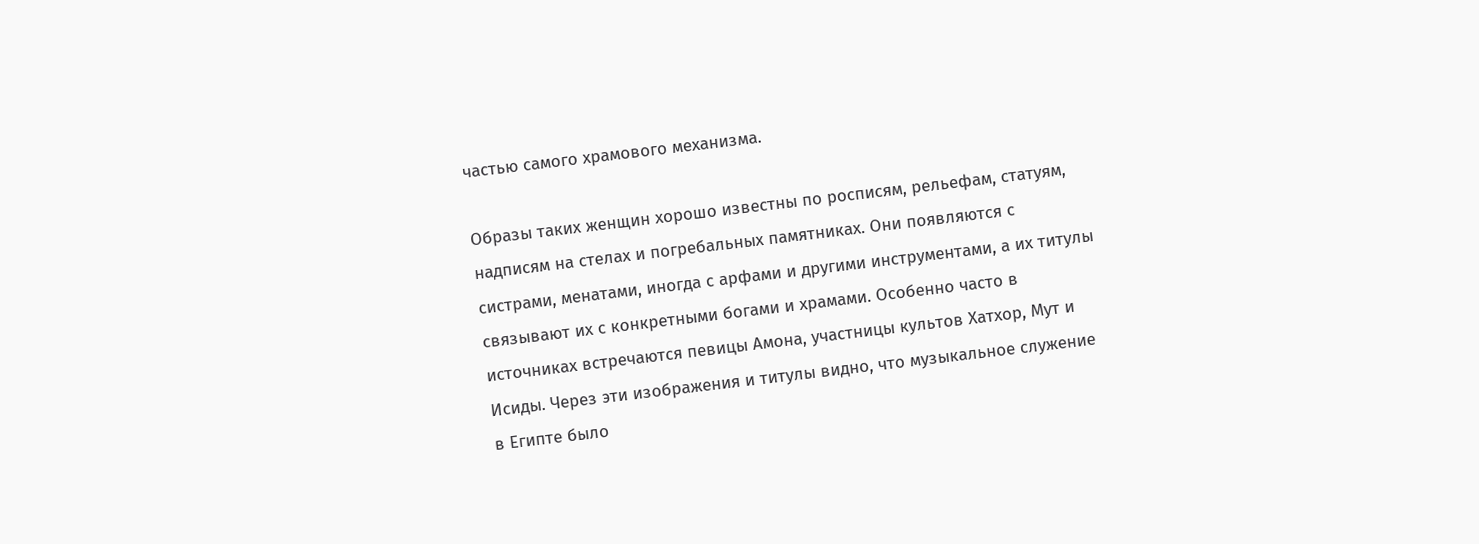частью самого храмового механизма.

Образы таких женщин хорошо известны по росписям, рельефам, статуям, надписям на стелах и погребальных памятниках. Они появляются с систрами, менатами, иногда с арфами и другими инструментами, а их титулы связывают их с конкретными богами и храмами. Особенно часто в источниках встречаются певицы Амона, участницы культов Хатхор, Мут и Исиды. Через эти изображения и титулы видно, что музыкальное служение в Египте было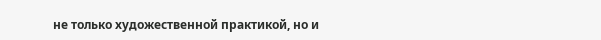не только художественной практикой, но и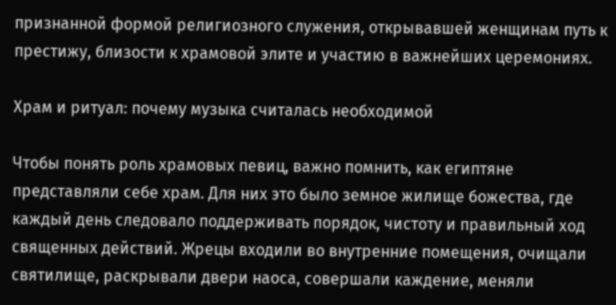признанной формой религиозного служения, открывавшей женщинам путь к престижу, близости к храмовой элите и участию в важнейших церемониях.

Храм и ритуал: почему музыка считалась необходимой

Чтобы понять роль храмовых певиц, важно помнить, как египтяне представляли себе храм. Для них это было земное жилище божества, где каждый день следовало поддерживать порядок, чистоту и правильный ход священных действий. Жрецы входили во внутренние помещения, очищали святилище, раскрывали двери наоса, совершали каждение, меняли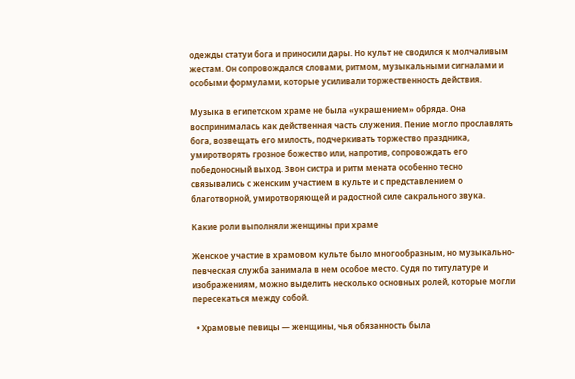одежды статуи бога и приносили дары. Но культ не сводился к молчаливым жестам. Он сопровождался словами, ритмом, музыкальными сигналами и особыми формулами, которые усиливали торжественность действия.

Музыка в египетском храме не была «украшением» обряда. Она воспринималась как действенная часть служения. Пение могло прославлять бога, возвещать его милость, подчеркивать торжество праздника, умиротворять грозное божество или, напротив, сопровождать его победоносный выход. Звон систра и ритм мената особенно тесно связывались с женским участием в культе и с представлением о благотворной, умиротворяющей и радостной силе сакрального звука.

Какие роли выполняли женщины при храме

Женское участие в храмовом культе было многообразным, но музыкально-певческая служба занимала в нем особое место. Судя по титулатуре и изображениям, можно выделить несколько основных ролей, которые могли пересекаться между собой.

  • Храмовые певицы — женщины, чья обязанность была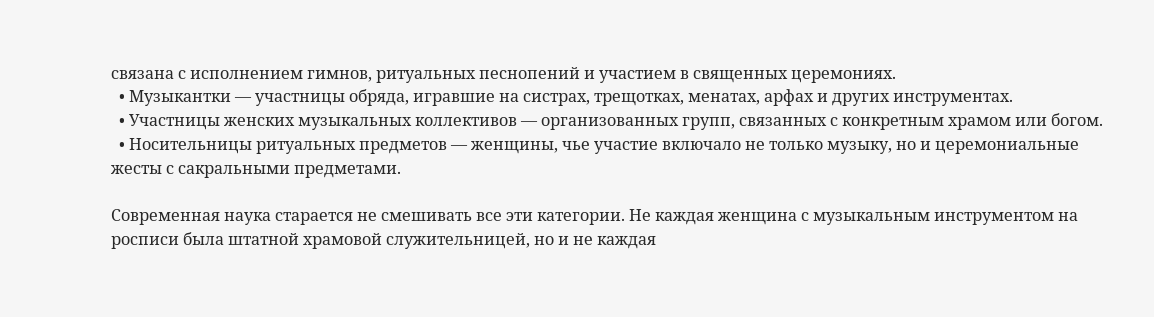связана с исполнением гимнов, ритуальных песнопений и участием в священных церемониях.
  • Музыкантки — участницы обряда, игравшие на систрах, трещотках, менатах, арфах и других инструментах.
  • Участницы женских музыкальных коллективов — организованных групп, связанных с конкретным храмом или богом.
  • Носительницы ритуальных предметов — женщины, чье участие включало не только музыку, но и церемониальные жесты с сакральными предметами.

Современная наука старается не смешивать все эти категории. Не каждая женщина с музыкальным инструментом на росписи была штатной храмовой служительницей, но и не каждая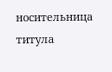носительница титула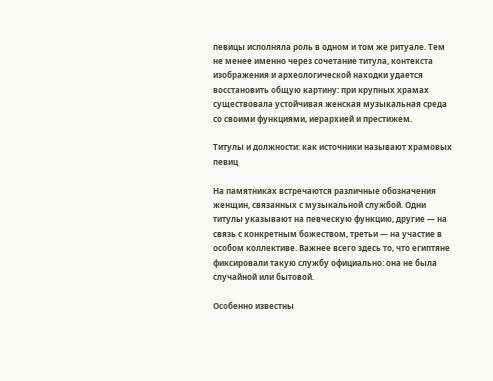певицы исполняла роль в одном и том же ритуале. Тем не менее именно через сочетание титула, контекста изображения и археологической находки удается восстановить общую картину: при крупных храмах существовала устойчивая женская музыкальная среда со своими функциями, иерархией и престижем.

Титулы и должности: как источники называют храмовых певиц

На памятниках встречаются различные обозначения женщин, связанных с музыкальной службой. Одни титулы указывают на певческую функцию, другие — на связь с конкретным божеством, третьи — на участие в особом коллективе. Важнее всего здесь то, что египтяне фиксировали такую службу официально: она не была случайной или бытовой.

Особенно известны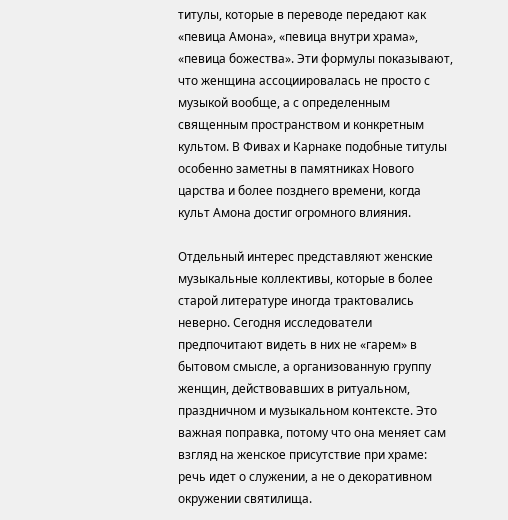титулы, которые в переводе передают как «певица Амона», «певица внутри храма», «певица божества». Эти формулы показывают, что женщина ассоциировалась не просто с музыкой вообще, а с определенным священным пространством и конкретным культом. В Фивах и Карнаке подобные титулы особенно заметны в памятниках Нового царства и более позднего времени, когда культ Амона достиг огромного влияния.

Отдельный интерес представляют женские музыкальные коллективы, которые в более старой литературе иногда трактовались неверно. Сегодня исследователи предпочитают видеть в них не «гарем» в бытовом смысле, а организованную группу женщин, действовавших в ритуальном, праздничном и музыкальном контексте. Это важная поправка, потому что она меняет сам взгляд на женское присутствие при храме: речь идет о служении, а не о декоративном окружении святилища.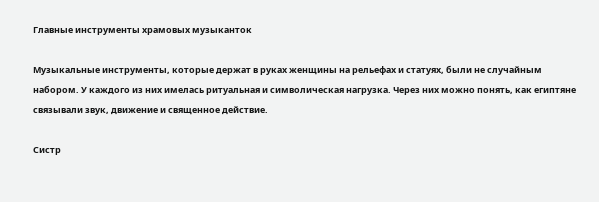Главные инструменты храмовых музыканток

Музыкальные инструменты, которые держат в руках женщины на рельефах и статуях, были не случайным набором. У каждого из них имелась ритуальная и символическая нагрузка. Через них можно понять, как египтяне связывали звук, движение и священное действие.

Систр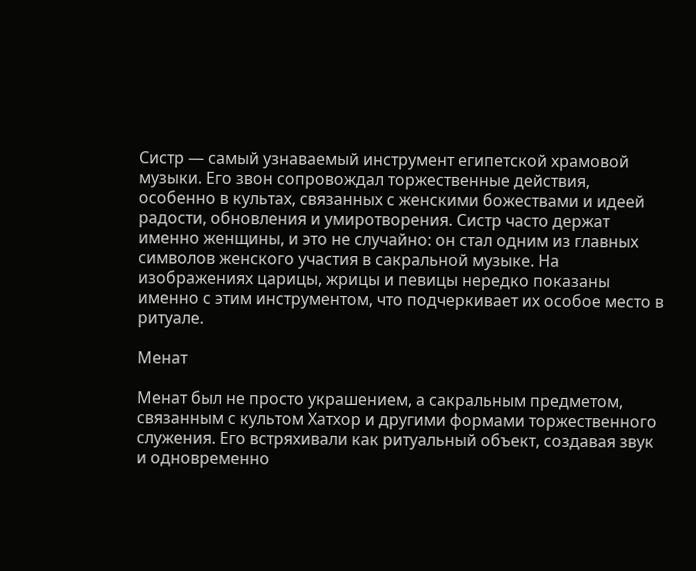Систр — самый узнаваемый инструмент египетской храмовой музыки. Его звон сопровождал торжественные действия, особенно в культах, связанных с женскими божествами и идеей радости, обновления и умиротворения. Систр часто держат именно женщины, и это не случайно: он стал одним из главных символов женского участия в сакральной музыке. На изображениях царицы, жрицы и певицы нередко показаны именно с этим инструментом, что подчеркивает их особое место в ритуале.

Менат

Менат был не просто украшением, а сакральным предметом, связанным с культом Хатхор и другими формами торжественного служения. Его встряхивали как ритуальный объект, создавая звук и одновременно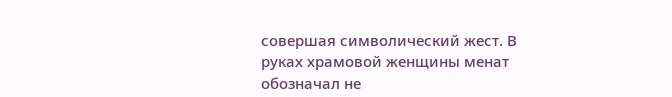совершая символический жест. В руках храмовой женщины менат обозначал не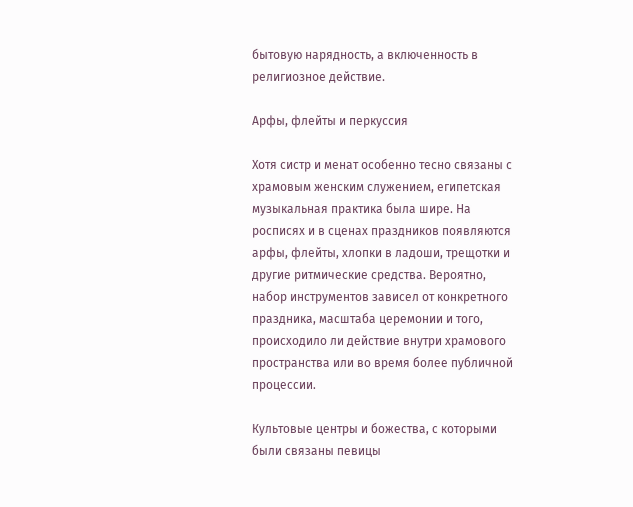бытовую нарядность, а включенность в религиозное действие.

Арфы, флейты и перкуссия

Хотя систр и менат особенно тесно связаны с храмовым женским служением, египетская музыкальная практика была шире. На росписях и в сценах праздников появляются арфы, флейты, хлопки в ладоши, трещотки и другие ритмические средства. Вероятно, набор инструментов зависел от конкретного праздника, масштаба церемонии и того, происходило ли действие внутри храмового пространства или во время более публичной процессии.

Культовые центры и божества, с которыми были связаны певицы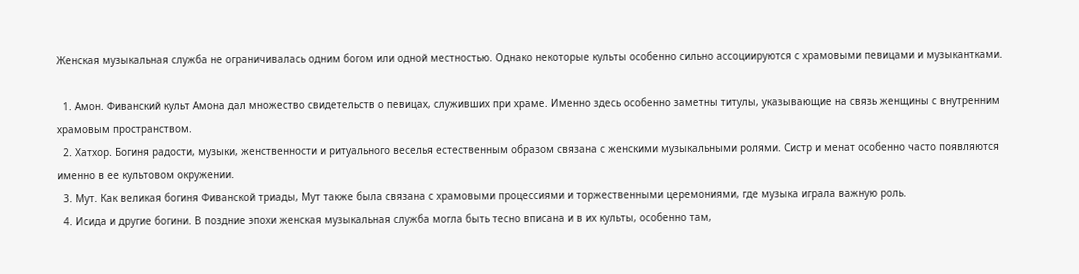Женская музыкальная служба не ограничивалась одним богом или одной местностью. Однако некоторые культы особенно сильно ассоциируются с храмовыми певицами и музыкантками.

  1. Амон. Фиванский культ Амона дал множество свидетельств о певицах, служивших при храме. Именно здесь особенно заметны титулы, указывающие на связь женщины с внутренним храмовым пространством.
  2. Хатхор. Богиня радости, музыки, женственности и ритуального веселья естественным образом связана с женскими музыкальными ролями. Систр и менат особенно часто появляются именно в ее культовом окружении.
  3. Мут. Как великая богиня Фиванской триады, Мут также была связана с храмовыми процессиями и торжественными церемониями, где музыка играла важную роль.
  4. Исида и другие богини. В поздние эпохи женская музыкальная служба могла быть тесно вписана и в их культы, особенно там,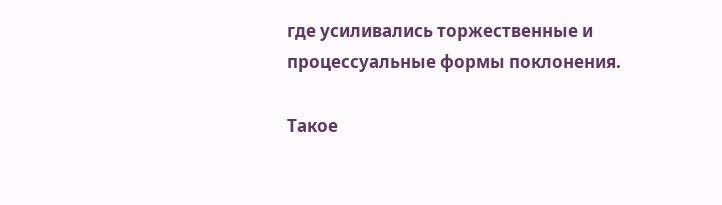где усиливались торжественные и процессуальные формы поклонения.

Такое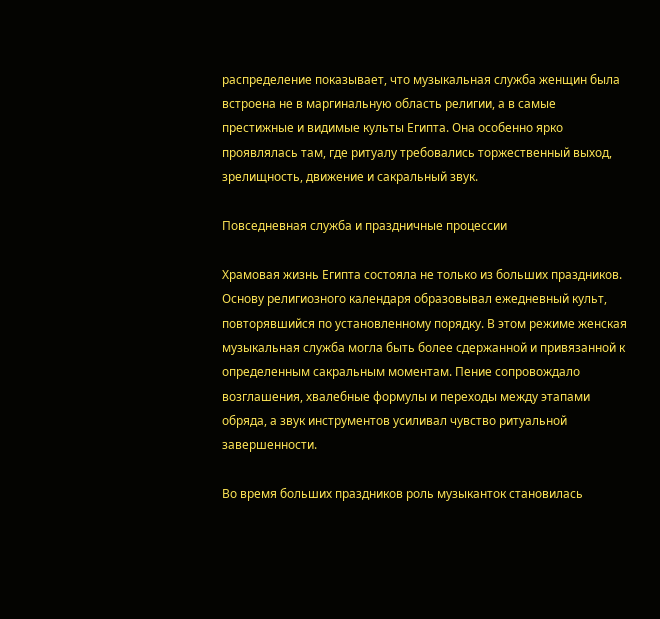распределение показывает, что музыкальная служба женщин была встроена не в маргинальную область религии, а в самые престижные и видимые культы Египта. Она особенно ярко проявлялась там, где ритуалу требовались торжественный выход, зрелищность, движение и сакральный звук.

Повседневная служба и праздничные процессии

Храмовая жизнь Египта состояла не только из больших праздников. Основу религиозного календаря образовывал ежедневный культ, повторявшийся по установленному порядку. В этом режиме женская музыкальная служба могла быть более сдержанной и привязанной к определенным сакральным моментам. Пение сопровождало возглашения, хвалебные формулы и переходы между этапами обряда, а звук инструментов усиливал чувство ритуальной завершенности.

Во время больших праздников роль музыканток становилась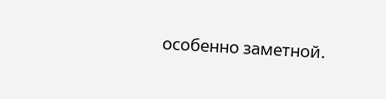особенно заметной.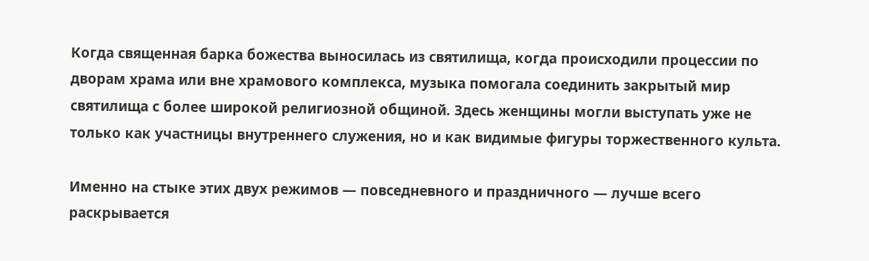Когда священная барка божества выносилась из святилища, когда происходили процессии по дворам храма или вне храмового комплекса, музыка помогала соединить закрытый мир святилища с более широкой религиозной общиной. Здесь женщины могли выступать уже не только как участницы внутреннего служения, но и как видимые фигуры торжественного культа.

Именно на стыке этих двух режимов — повседневного и праздничного — лучше всего раскрывается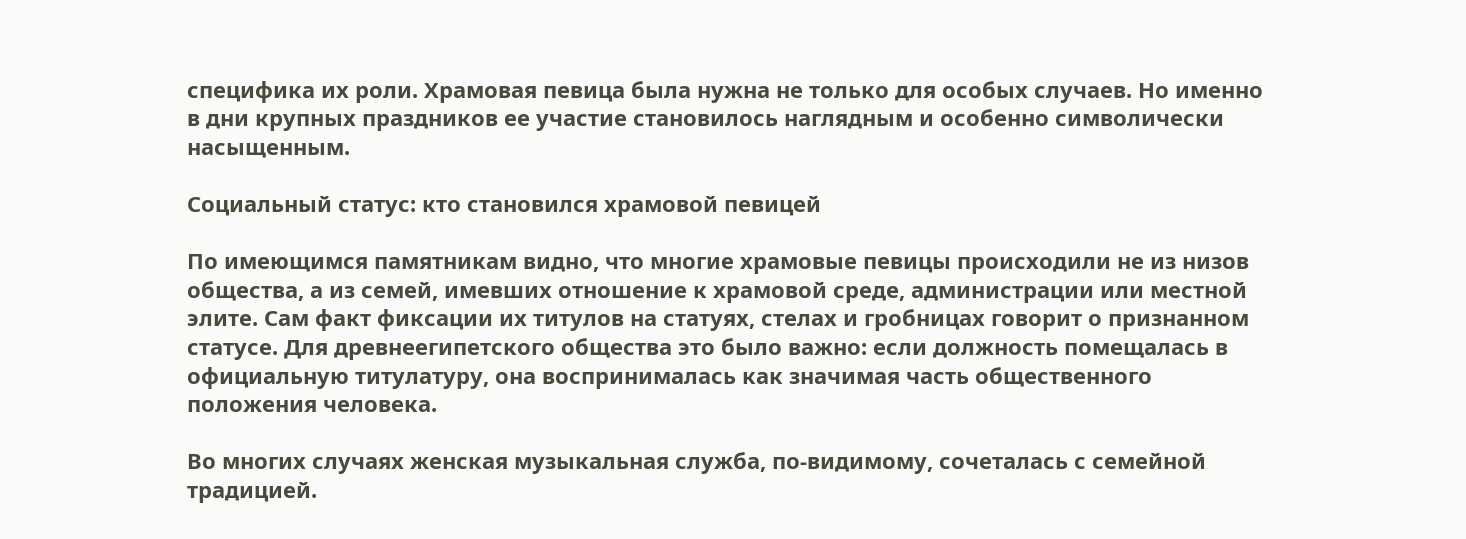специфика их роли. Храмовая певица была нужна не только для особых случаев. Но именно в дни крупных праздников ее участие становилось наглядным и особенно символически насыщенным.

Социальный статус: кто становился храмовой певицей

По имеющимся памятникам видно, что многие храмовые певицы происходили не из низов общества, а из семей, имевших отношение к храмовой среде, администрации или местной элите. Сам факт фиксации их титулов на статуях, стелах и гробницах говорит о признанном статусе. Для древнеегипетского общества это было важно: если должность помещалась в официальную титулатуру, она воспринималась как значимая часть общественного положения человека.

Во многих случаях женская музыкальная служба, по-видимому, сочеталась с семейной традицией.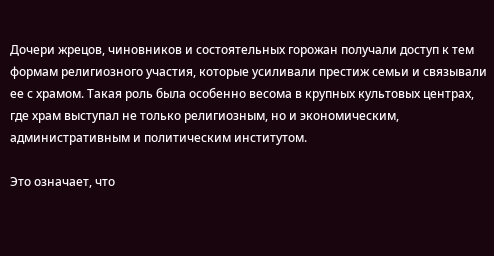Дочери жрецов, чиновников и состоятельных горожан получали доступ к тем формам религиозного участия, которые усиливали престиж семьи и связывали ее с храмом. Такая роль была особенно весома в крупных культовых центрах, где храм выступал не только религиозным, но и экономическим, административным и политическим институтом.

Это означает, что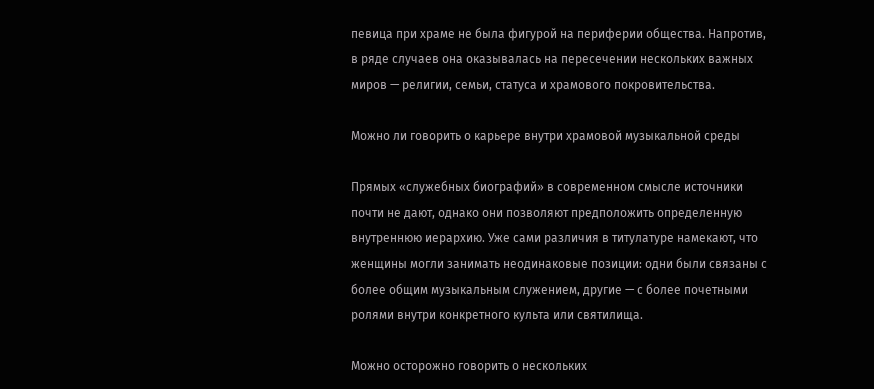певица при храме не была фигурой на периферии общества. Напротив, в ряде случаев она оказывалась на пересечении нескольких важных миров — религии, семьи, статуса и храмового покровительства.

Можно ли говорить о карьере внутри храмовой музыкальной среды

Прямых «служебных биографий» в современном смысле источники почти не дают, однако они позволяют предположить определенную внутреннюю иерархию. Уже сами различия в титулатуре намекают, что женщины могли занимать неодинаковые позиции: одни были связаны с более общим музыкальным служением, другие — с более почетными ролями внутри конкретного культа или святилища.

Можно осторожно говорить о нескольких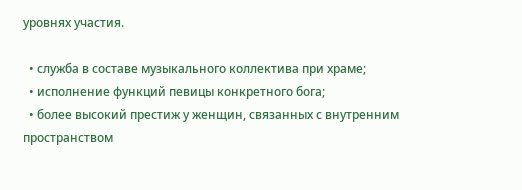уровнях участия.

  • служба в составе музыкального коллектива при храме;
  • исполнение функций певицы конкретного бога;
  • более высокий престиж у женщин, связанных с внутренним пространством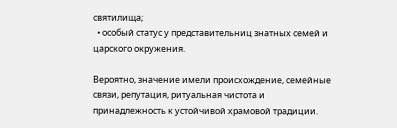святилища;
  • особый статус у представительниц знатных семей и царского окружения.

Вероятно, значение имели происхождение, семейные связи, репутация, ритуальная чистота и принадлежность к устойчивой храмовой традиции.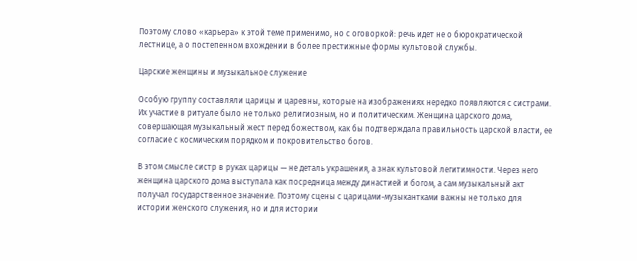Поэтому слово «карьера» к этой теме применимо, но с оговоркой: речь идет не о бюрократической лестнице, а о постепенном вхождении в более престижные формы культовой службы.

Царские женщины и музыкальное служение

Особую группу составляли царицы и царевны, которые на изображениях нередко появляются с систрами. Их участие в ритуале было не только религиозным, но и политическим. Женщина царского дома, совершающая музыкальный жест перед божеством, как бы подтверждала правильность царской власти, ее согласие с космическим порядком и покровительство богов.

В этом смысле систр в руках царицы — не деталь украшения, а знак культовой легитимности. Через него женщина царского дома выступала как посредница между династией и богом, а сам музыкальный акт получал государственное значение. Поэтому сцены с царицами-музыкантками важны не только для истории женского служения, но и для истории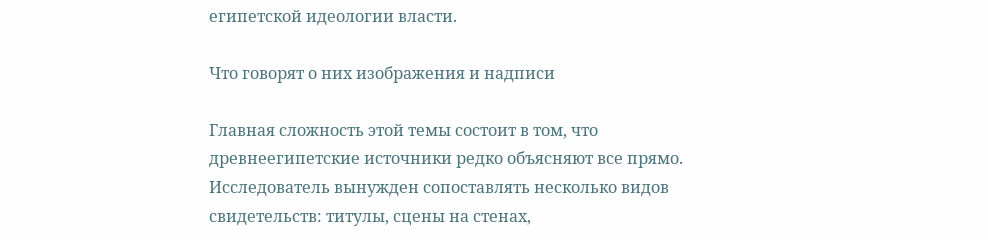египетской идеологии власти.

Что говорят о них изображения и надписи

Главная сложность этой темы состоит в том, что древнеегипетские источники редко объясняют все прямо. Исследователь вынужден сопоставлять несколько видов свидетельств: титулы, сцены на стенах,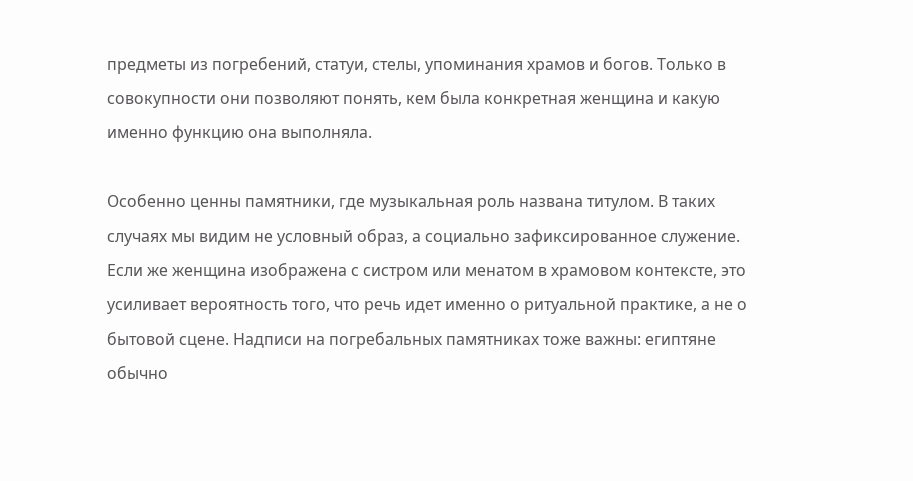предметы из погребений, статуи, стелы, упоминания храмов и богов. Только в совокупности они позволяют понять, кем была конкретная женщина и какую именно функцию она выполняла.

Особенно ценны памятники, где музыкальная роль названа титулом. В таких случаях мы видим не условный образ, а социально зафиксированное служение. Если же женщина изображена с систром или менатом в храмовом контексте, это усиливает вероятность того, что речь идет именно о ритуальной практике, а не о бытовой сцене. Надписи на погребальных памятниках тоже важны: египтяне обычно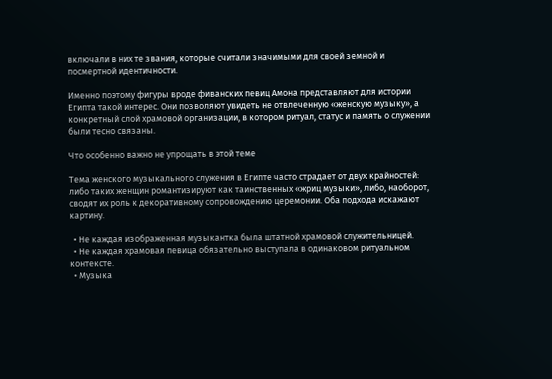включали в них те звания, которые считали значимыми для своей земной и посмертной идентичности.

Именно поэтому фигуры вроде фиванских певиц Амона представляют для истории Египта такой интерес. Они позволяют увидеть не отвлеченную «женскую музыку», а конкретный слой храмовой организации, в котором ритуал, статус и память о служении были тесно связаны.

Что особенно важно не упрощать в этой теме

Тема женского музыкального служения в Египте часто страдает от двух крайностей: либо таких женщин романтизируют как таинственных «жриц музыки», либо, наоборот, сводят их роль к декоративному сопровождению церемонии. Оба подхода искажают картину.

  • Не каждая изображенная музыкантка была штатной храмовой служительницей.
  • Не каждая храмовая певица обязательно выступала в одинаковом ритуальном контексте.
  • Музыка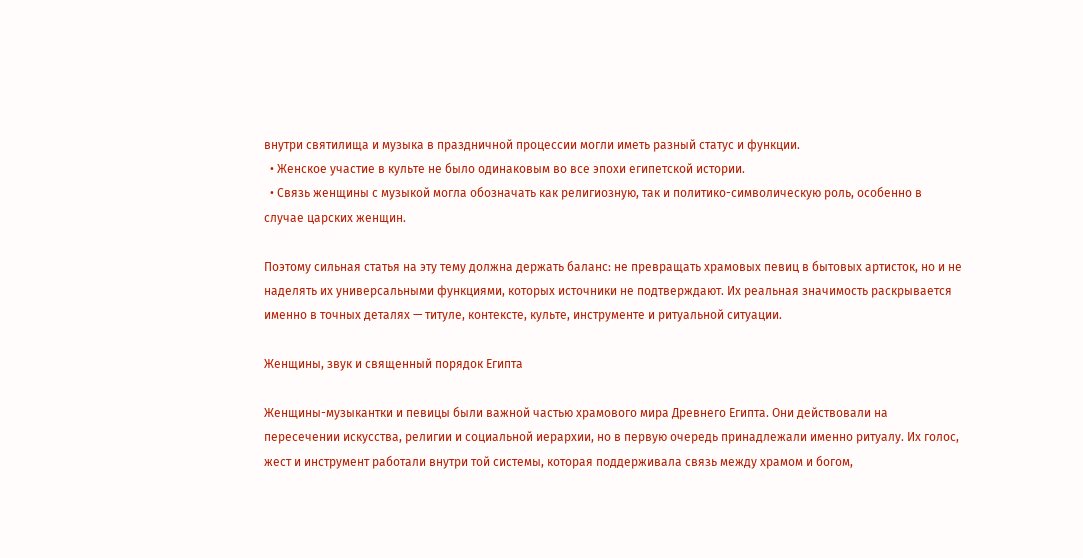внутри святилища и музыка в праздничной процессии могли иметь разный статус и функции.
  • Женское участие в культе не было одинаковым во все эпохи египетской истории.
  • Связь женщины с музыкой могла обозначать как религиозную, так и политико-символическую роль, особенно в случае царских женщин.

Поэтому сильная статья на эту тему должна держать баланс: не превращать храмовых певиц в бытовых артисток, но и не наделять их универсальными функциями, которых источники не подтверждают. Их реальная значимость раскрывается именно в точных деталях — титуле, контексте, культе, инструменте и ритуальной ситуации.

Женщины, звук и священный порядок Египта

Женщины-музыкантки и певицы были важной частью храмового мира Древнего Египта. Они действовали на пересечении искусства, религии и социальной иерархии, но в первую очередь принадлежали именно ритуалу. Их голос, жест и инструмент работали внутри той системы, которая поддерживала связь между храмом и богом,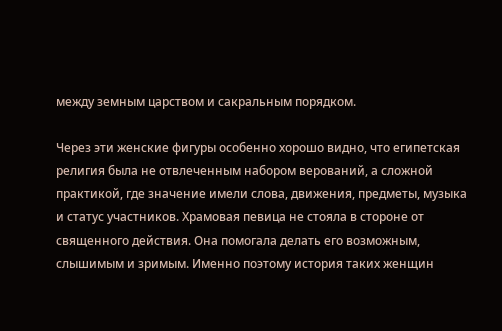между земным царством и сакральным порядком.

Через эти женские фигуры особенно хорошо видно, что египетская религия была не отвлеченным набором верований, а сложной практикой, где значение имели слова, движения, предметы, музыка и статус участников. Храмовая певица не стояла в стороне от священного действия. Она помогала делать его возможным, слышимым и зримым. Именно поэтому история таких женщин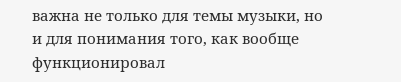важна не только для темы музыки, но и для понимания того, как вообще функционировал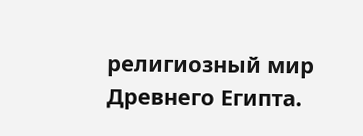религиозный мир Древнего Египта.